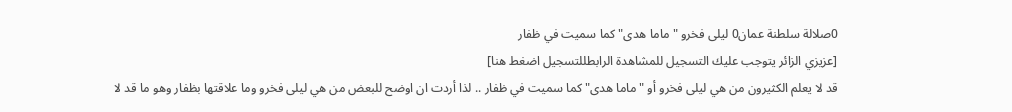0صلالة سلطنة عمان0 ليلى فخرو "ماما هدى" كما سميت في ظفار
[عزيزي الزائر يتوجب عليك التسجيل للمشاهدة الرابطللتسجيل اضغط هنا]
قد لا يعلم الكثيرون من هي ليلى فخرو أو "ماما هدى" كما سميت في ظفار .. لذا أردت ان اوضح للبعض من هي ليلى فخرو وما علاقتها بظفار وهو ما قد لا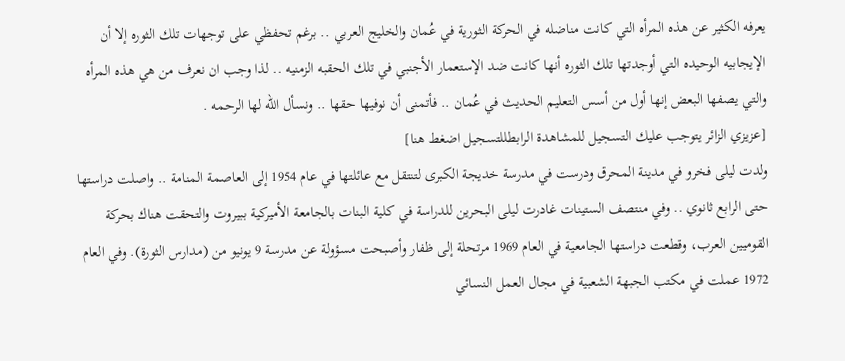يعرفه الكثير عن هذه المرأه التي كانت مناضله في الحركة الثورية في عُمان والخليج العربي .. برغم تحفظي على توجهات تلك الثوره إلا أن الإيجابيه الوحيده التي أوجدتها تلك الثوره أنها كانت ضد الإستعمار الأجنبي في تلك الحقبه الزمنيه .. لذا وجب ان نعرف من هي هذه المرأه والتي يصفها البعض إنها أول من أسس التعليم الحديث في عُمان .. فأتمنى أن نوفيها حقها .. ونسأل الله لها الرحمه .
[عزيزي الزائر يتوجب عليك التسجيل للمشاهدة الرابطللتسجيل اضغط هنا]
ولدت ليلى فخرو في مدينة المحرق ودرست في مدرسة خديجة الكبرى لتنتقل مع عائلتها في عام 1954 إلى العاصمة المنامة .. واصلت دراستها حتى الرابع ثانوي .. وفي منتصف الستينات غادرت ليلى البحرين للدراسة في كلية البنات بالجامعة الأميركية ببيروت والتحقت هناك بحركة القوميين العرب، وقطعت دراستها الجامعية في العام 1969 مرتحلة إلى ظفار وأصبحت مسؤولة عن مدرسة 9 يونيو من (مدارس الثورة). وفي العام 1972 عملت في مكتب الجبهة الشعبية في مجال العمل النسائي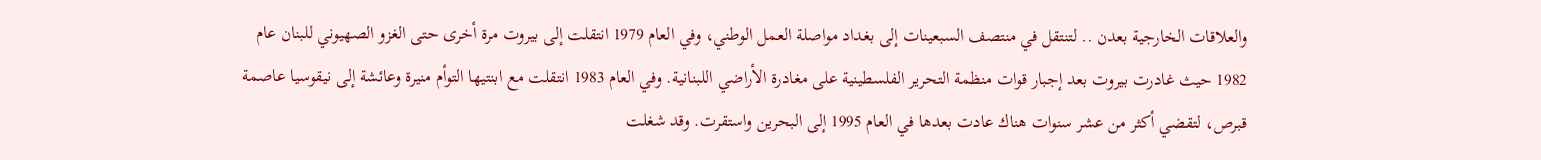والعلاقات الخارجية بعدن .. لتنتقل في منتصف السبعينات إلى بغداد مواصلة العمل الوطني، وفي العام 1979 انتقلت إلى بيروت مرة أخرى حتى الغزو الصهيوني للبنان عام 1982 حيث غادرت بيروت بعد إجبار قوات منظمة التحرير الفلسطينية على مغادرة الأراضي اللبنانية. وفي العام 1983 انتقلت مع ابنتيها التوأم منيرة وعائشة إلى نيقوسيا عاصمة قبرص، لتقضي أكثر من عشر سنوات هناك عادت بعدها في العام 1995 إلى البحرين واستقرت. وقد شغلت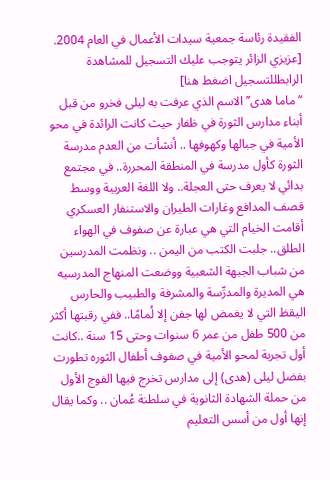الفقيدة رئاسة جمعية سيدات الأعمال في العام 2004.
[عزيزي الزائر يتوجب عليك التسجيل للمشاهدة الرابطللتسجيل اضغط هنا]
‘’ماما هدى’’ الاسم الذي عرفت به ليلى فخرو من قبل أبناء مدارس الثورة في ظفار حيث كانت الرائدة في محو الأمية في جبالها وكهوفها .. أنشأت من العدم مدرسة الثورة كأول مدرسة في المنطقة المحررة.. في مجتمع بدائي لا يعرف حتى العجلة.. ولا اللغة العربية ووسط قصف المدافع وغارات الطيران والاستنفار العسكري أقامت الخيام التي هي عبارة عن صفوف في الهواء الطلق.. جلبت الكتب من اليمن .. ونظمت المدرسين من شباب الجبهة الشعبية ووضعت المنهاج المدرسيه هي المديرة والمدرِّسة والمشرفة والطبيب والحارس اليقظ التي لا يغمض لها جفن إلا لُمامًا.. ففي رقبتها أكثر من 500 طفل من عمر 6 سنوات وحتى 15 سنة ..كانت أول تجربة لمحو الأمية في صفوف أطفال الثوره تطورت بفضل ليلى (هدى) إلى مدارس تخرج فيها الفوج الأول من حملة الشهادة الثانوية في سلطنة عُمان .. وكما يقال إنها أول من أسس التعليم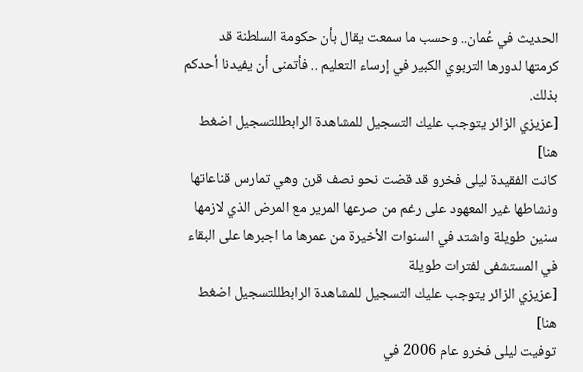الحديث في عُمان.. وحسب ما سمعت يقال بأن حكومة السلطنة قد كرمتها لدورها التربوي الكبير في إرساء التعليم .. فأتمنى أن يفيدنا أحدكم بذلك.
[عزيزي الزائر يتوجب عليك التسجيل للمشاهدة الرابطللتسجيل اضغط هنا]
كانت الفقيدة ليلى فخرو قد قضت نحو نصف قرن وهي تمارس قناعاتها ونشاطها غير المعهود على رغم من صرعها المرير مع المرض الذي لازمها سنين طويلة واشتد في السنوات الأخيرة من عمرها ما اجبرها على البقاء في المستشفى لفترات طويلة
[عزيزي الزائر يتوجب عليك التسجيل للمشاهدة الرابطللتسجيل اضغط هنا]
توفيت ليلى فخرو عام 2006 في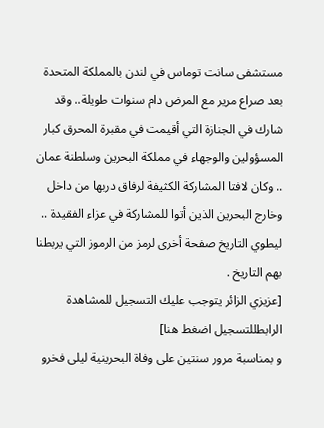مستشفى سانت توماس في لندن بالمملكة المتحدة بعد صراع مرير مع المرض دام سنوات طويلة.. وقد شارك في الجنازة التي أقيمت في مقبرة المحرق كبار المسؤولين والوجهاء في مملكة البحرين وسلطنة عمان .. وكان لافتا المشاركة الكثيفة لرفاق دربها من داخل وخارج البحرين الذين أتوا للمشاركة في عزاء الفقيدة .. ليطوي التاريخ صفحة أخرى لرمز من الرموز التي يربطنا بهم التاريخ .
[عزيزي الزائر يتوجب عليك التسجيل للمشاهدة الرابطللتسجيل اضغط هنا]
و بمناسبة مرور سنتين على وفاة البحرينية ليلى فخرو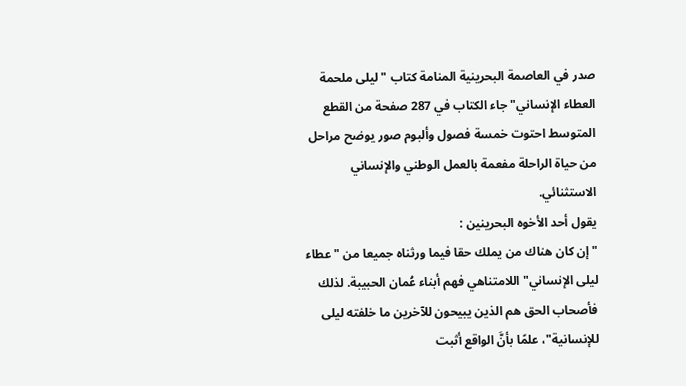صدر في العاصمة البحرينية المنامة كتاب "ليلى ملحمة العطاء الإنساني" جاء الكتاب في 287 صفحة من القطع المتوسط احتوت خمسة فصول وألبوم صور يوضح مراحل من حياة الراحلة مفعمة بالعمل الوطني والإنساني الاستثنائي.
يقول أحد الأخوه البحرينين :
"إن كان هناك من يملك حقا فيما ورثناه جميعا من "عطاء ليلى الإنساني" اللامتناهي فهم أبناء عُمان الحبيبة. لذلك فأصحاب الحق هم الذين يبيحون للآخرين ما خلفته ليلى للإنسانية"، علمًا بأنَّ الواقع أثبت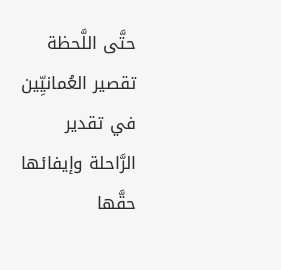حتَّى اللَّحظة تقصير العُمانيِّين في تقدير الرَّاحلة وإيفائها حقَّها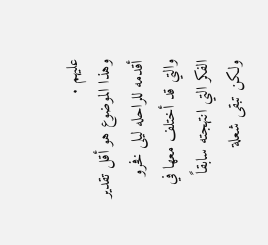عليهم .
وهذا الموضوع هو أقل تقدير أقدمه للراحله ليلى فخرو والتي قد أختلف معها في الفكر التي انتهجته سابقاً ولكن تبقى شعلة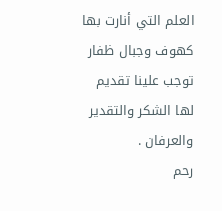العلم التي أنارت بها كهوف وجبال ظفار توجب علينا تقديم لها الشكر والتقدير والعرفان .
رحم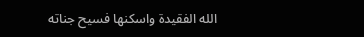الله الفقيدة واسكنها فسيح جناته